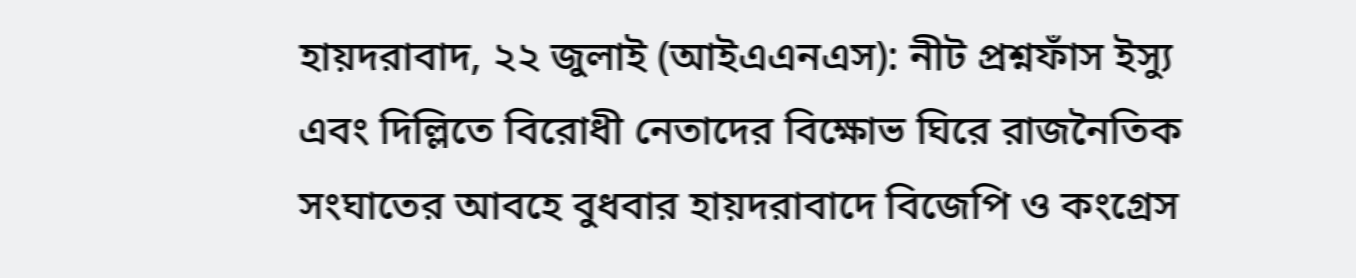হায়দরাবাদ, ২২ জুলাই (আইএএনএস): নীট প্রশ্নফাঁস ইস্যু এবং দিল্লিতে বিরোধী নেতাদের বিক্ষোভ ঘিরে রাজনৈতিক সংঘাতের আবহে বুধবার হায়দরাবাদে বিজেপি ও কংগ্রেস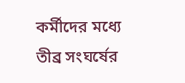কর্মীদের মধ্যে তীব্র সংঘর্ষের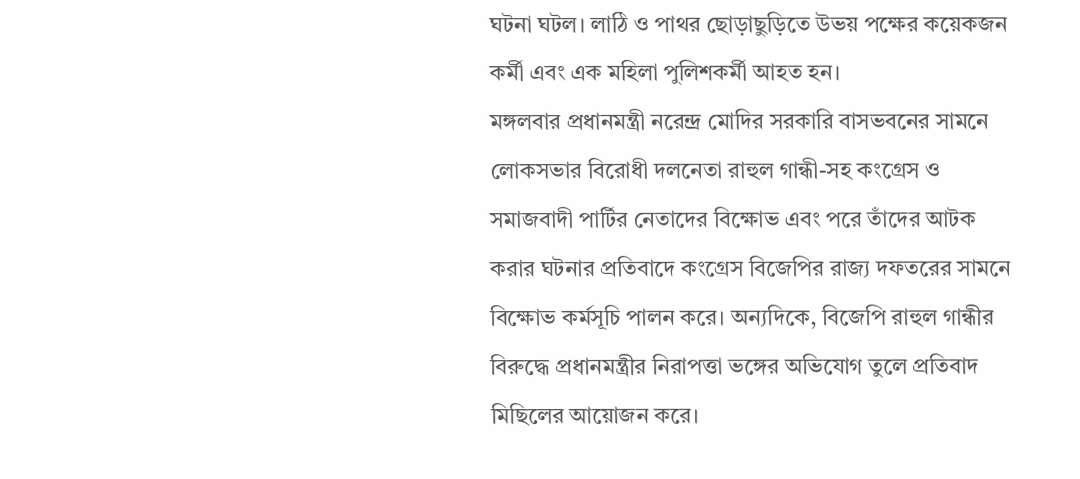ঘটনা ঘটল। লাঠি ও পাথর ছোড়াছুড়িতে উভয় পক্ষের কয়েকজন কর্মী এবং এক মহিলা পুলিশকর্মী আহত হন।
মঙ্গলবার প্রধানমন্ত্রী নরেন্দ্র মোদির সরকারি বাসভবনের সামনে লোকসভার বিরোধী দলনেতা রাহুল গান্ধী-সহ কংগ্রেস ও সমাজবাদী পার্টির নেতাদের বিক্ষোভ এবং পরে তাঁদের আটক করার ঘটনার প্রতিবাদে কংগ্রেস বিজেপির রাজ্য দফতরের সামনে বিক্ষোভ কর্মসূচি পালন করে। অন্যদিকে, বিজেপি রাহুল গান্ধীর বিরুদ্ধে প্রধানমন্ত্রীর নিরাপত্তা ভঙ্গের অভিযোগ তুলে প্রতিবাদ মিছিলের আয়োজন করে।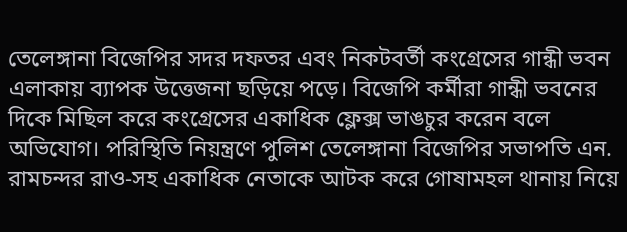তেলেঙ্গানা বিজেপির সদর দফতর এবং নিকটবর্তী কংগ্রেসের গান্ধী ভবন এলাকায় ব্যাপক উত্তেজনা ছড়িয়ে পড়ে। বিজেপি কর্মীরা গান্ধী ভবনের দিকে মিছিল করে কংগ্রেসের একাধিক ফ্লেক্স ভাঙচুর করেন বলে অভিযোগ। পরিস্থিতি নিয়ন্ত্রণে পুলিশ তেলেঙ্গানা বিজেপির সভাপতি এন. রামচন্দর রাও-সহ একাধিক নেতাকে আটক করে গোষামহল থানায় নিয়ে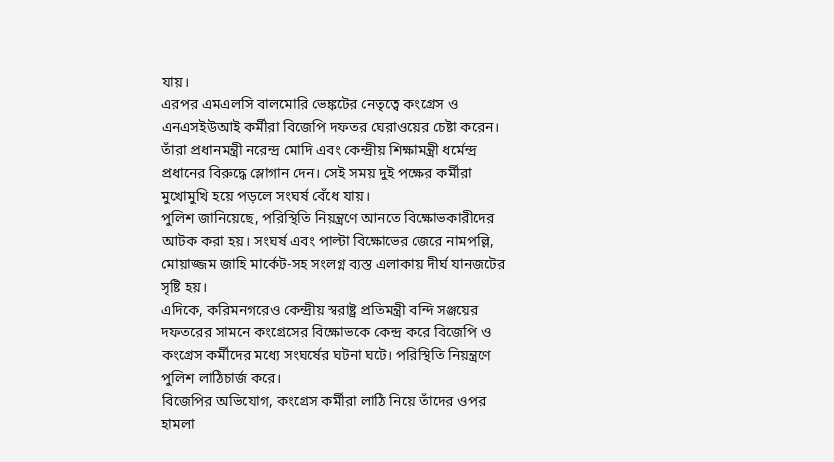যায়।
এরপর এমএলসি বালমোরি ভেঙ্কটের নেতৃত্বে কংগ্রেস ও এনএসইউআই কর্মীরা বিজেপি দফতর ঘেরাওয়ের চেষ্টা করেন। তাঁরা প্রধানমন্ত্রী নরেন্দ্র মোদি এবং কেন্দ্রীয় শিক্ষামন্ত্রী ধর্মেন্দ্র প্রধানের বিরুদ্ধে স্লোগান দেন। সেই সময় দুই পক্ষের কর্মীরা মুখোমুখি হয়ে পড়লে সংঘর্ষ বেঁধে যায়।
পুলিশ জানিয়েছে, পরিস্থিতি নিয়ন্ত্রণে আনতে বিক্ষোভকারীদের আটক করা হয়। সংঘর্ষ এবং পাল্টা বিক্ষোভের জেরে নামপল্লি, মোয়াজ্জম জাহি মার্কেট-সহ সংলগ্ন ব্যস্ত এলাকায় দীর্ঘ যানজটের সৃষ্টি হয়।
এদিকে, করিমনগরেও কেন্দ্রীয় স্বরাষ্ট্র প্রতিমন্ত্রী বন্দি সঞ্জয়ের দফতরের সামনে কংগ্রেসের বিক্ষোভকে কেন্দ্র করে বিজেপি ও কংগ্রেস কর্মীদের মধ্যে সংঘর্ষের ঘটনা ঘটে। পরিস্থিতি নিয়ন্ত্রণে পুলিশ লাঠিচার্জ করে।
বিজেপির অভিযোগ, কংগ্রেস কর্মীরা লাঠি নিয়ে তাঁদের ওপর হামলা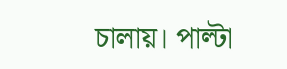চালায়। পাল্টা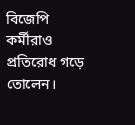বিজেপি কর্মীরাও প্রতিরোধ গড়ে তোলেন।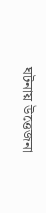ঘটনায় উত্তেজনা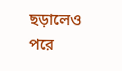ছড়ালেও পরে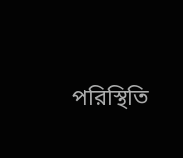পরিস্থিতি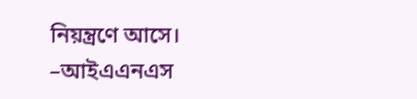নিয়ন্ত্রণে আসে।
–আইএএনএস